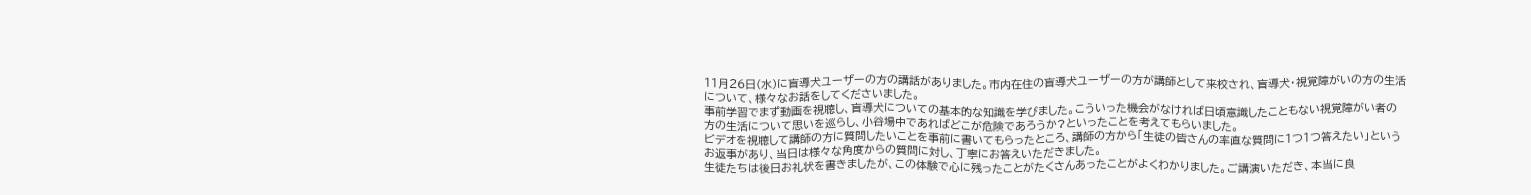11月26日(水)に盲導犬ユーザーの方の講話がありました。市内在住の盲導犬ユーザーの方が講師として来校され、盲導犬・視覚障がいの方の生活について、様々なお話をしてくださいました。
事前学習でまず動画を視聴し、盲導犬についての基本的な知識を学びました。こういった機会がなければ日頃意識したこともない視覚障がい者の方の生活について思いを巡らし、小谷場中であればどこが危険であろうか?といったことを考えてもらいました。
ビデオを視聴して講師の方に質問したいことを事前に書いてもらったところ、講師の方から「生徒の皆さんの率直な質問に1つ1つ答えたい」というお返事があり、当日は様々な角度からの質問に対し、丁寧にお答えいただきました。
生徒たちは後日お礼状を書きましたが、この体験で心に残ったことがたくさんあったことがよくわかりました。ご講演いただき、本当に良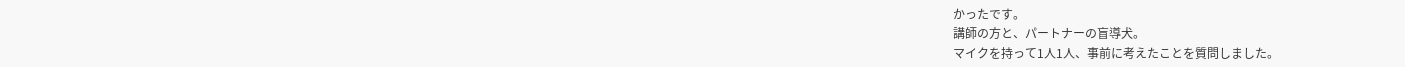かったです。
講師の方と、パートナーの盲導犬。
マイクを持って1人1人、事前に考えたことを質問しました。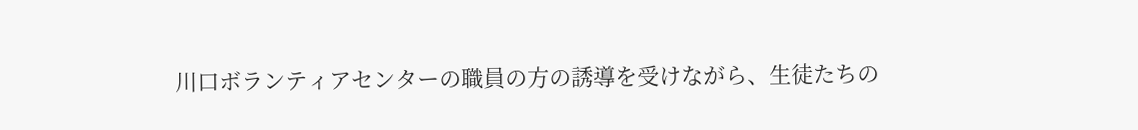川口ボランティアセンターの職員の方の誘導を受けながら、生徒たちの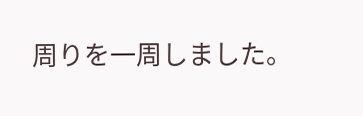周りを一周しました。